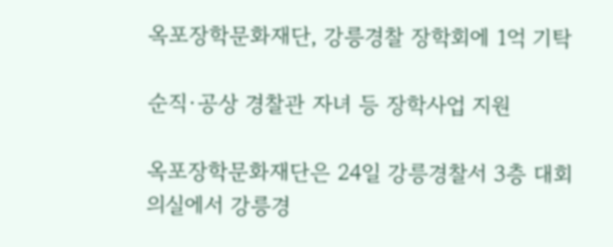옥포장학문화재단, 강릉경찰 장학회에 1억 기탁

순직·공상 경찰관 자녀 등 장학사업 지원

옥포장학문화재단은 24일 강릉경찰서 3층 대회의실에서 강릉경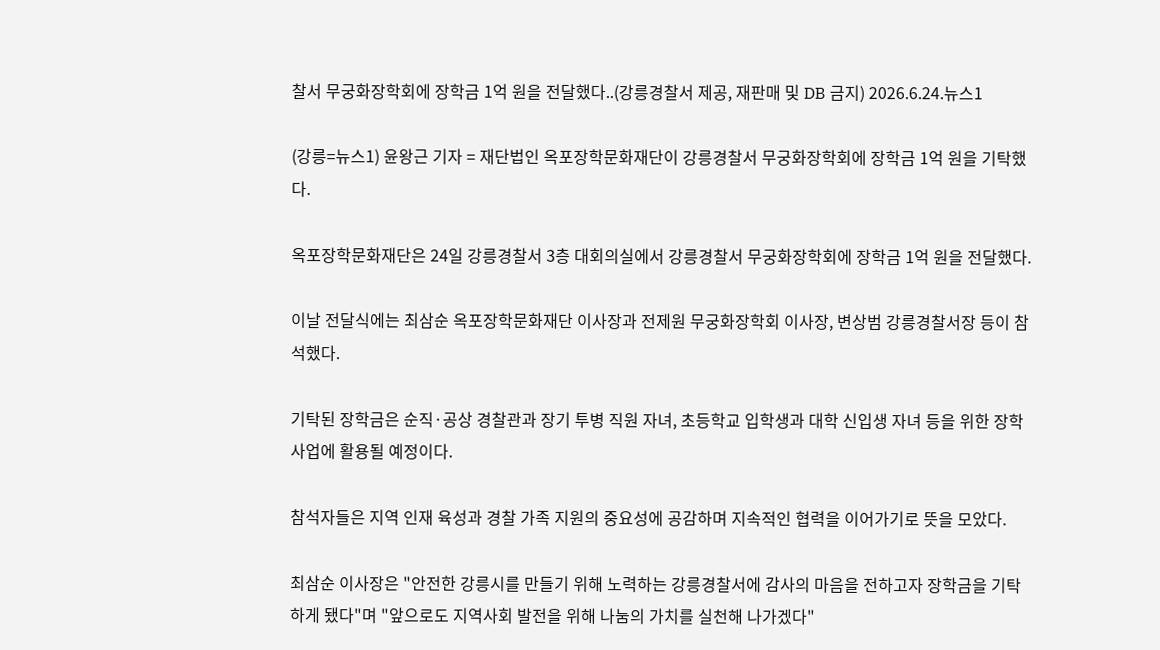찰서 무궁화장학회에 장학금 1억 원을 전달했다..(강릉경찰서 제공, 재판매 및 DB 금지) 2026.6.24.뉴스1

(강릉=뉴스1) 윤왕근 기자 = 재단법인 옥포장학문화재단이 강릉경찰서 무궁화장학회에 장학금 1억 원을 기탁했다.

옥포장학문화재단은 24일 강릉경찰서 3층 대회의실에서 강릉경찰서 무궁화장학회에 장학금 1억 원을 전달했다.

이날 전달식에는 최삼순 옥포장학문화재단 이사장과 전제원 무궁화장학회 이사장, 변상범 강릉경찰서장 등이 참석했다.

기탁된 장학금은 순직·공상 경찰관과 장기 투병 직원 자녀, 초등학교 입학생과 대학 신입생 자녀 등을 위한 장학사업에 활용될 예정이다.

참석자들은 지역 인재 육성과 경찰 가족 지원의 중요성에 공감하며 지속적인 협력을 이어가기로 뜻을 모았다.

최삼순 이사장은 "안전한 강릉시를 만들기 위해 노력하는 강릉경찰서에 감사의 마음을 전하고자 장학금을 기탁하게 됐다"며 "앞으로도 지역사회 발전을 위해 나눔의 가치를 실천해 나가겠다"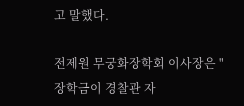고 말했다.

전제원 무궁화장학회 이사장은 "장학금이 경찰관 자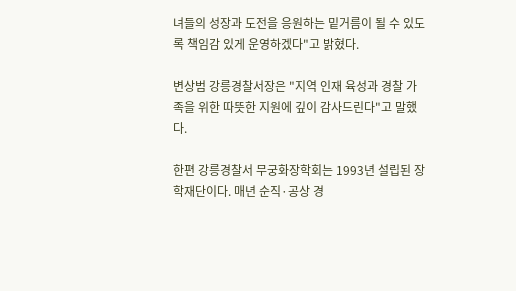녀들의 성장과 도전을 응원하는 밑거름이 될 수 있도록 책임감 있게 운영하겠다"고 밝혔다.

변상범 강릉경찰서장은 "지역 인재 육성과 경찰 가족을 위한 따뜻한 지원에 깊이 감사드린다"고 말했다.

한편 강릉경찰서 무궁화장학회는 1993년 설립된 장학재단이다. 매년 순직·공상 경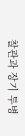찰관과 장기 투병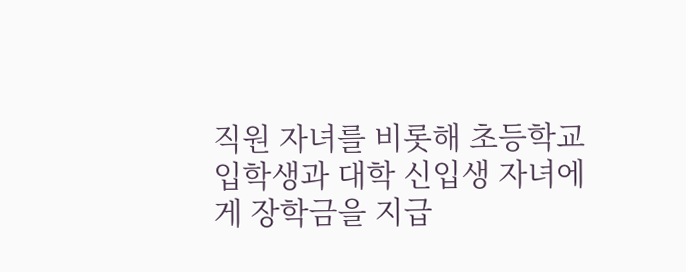직원 자녀를 비롯해 초등학교 입학생과 대학 신입생 자녀에게 장학금을 지급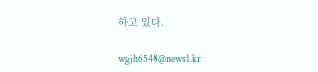하고 있다.

wgjh6548@news1.kr